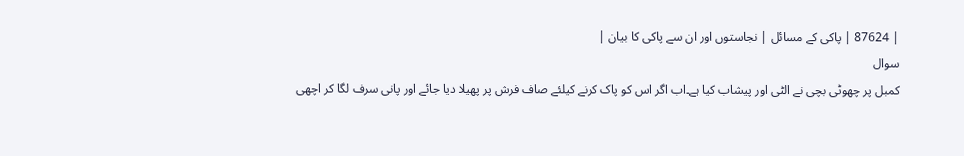| 87624 | پاکی کے مسائل | نجاستوں اور ان سے پاکی کا بیان |
سوال
کمبل پر چھوٹی بچی نے الٹی اور پیشاب کیا ہے۔اب اگر اس کو پاک کرنے کیلئے صاف فرش پر پھیلا دیا جائے اور پانی سرف لگا کر اچھی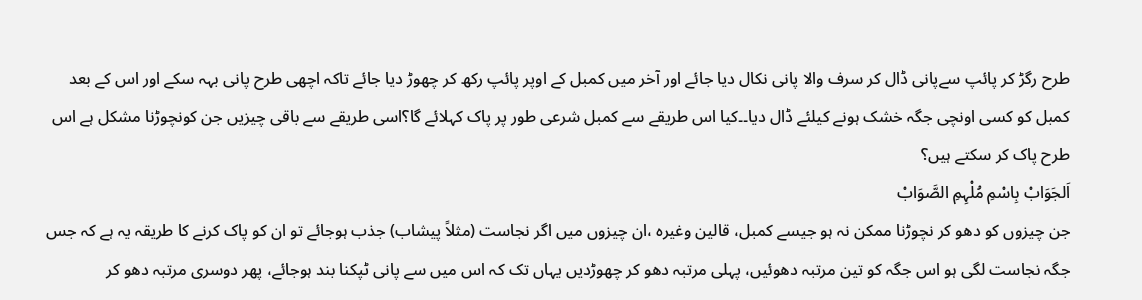طرح رگڑ کر پائپ سےپانی ڈال کر سرف والا پانی نکال دیا جائے اور آخر میں کمبل کے اوپر پائپ رکھ کر چھوڑ دیا جائے تاکہ اچھی طرح پانی بہہ سکے اور اس کے بعد کمبل کو کسی اونچی جگہ خشک ہونے کیلئے ڈال دیا۔۔کیا اس طریقے سے کمبل شرعی طور پر پاک کہلائے گا؟اسی طریقے سے باقی چیزیں جن کونچوڑنا مشکل ہے اس طرح پاک کر سکتے ہیں؟
اَلجَوَابْ بِاسْمِ مُلْہِمِ الصَّوَابْ
جن چیزوں کو دھو کر نچوڑنا ممکن نہ ہو جیسے کمبل، قالین وغیرہ ،ان چیزوں میں اگر نجاست (مثلاً پیشاب) جذب ہوجائے تو ان کو پاک کرنے کا طریقہ یہ ہے کہ جس جگہ نجاست لگی ہو اس جگہ کو تین مرتبہ دھوئیں، پہلی مرتبہ دھو کر چھوڑدیں یہاں تک کہ اس میں سے پانی ٹپکنا بند ہوجائے، پھر دوسری مرتبہ دھو کر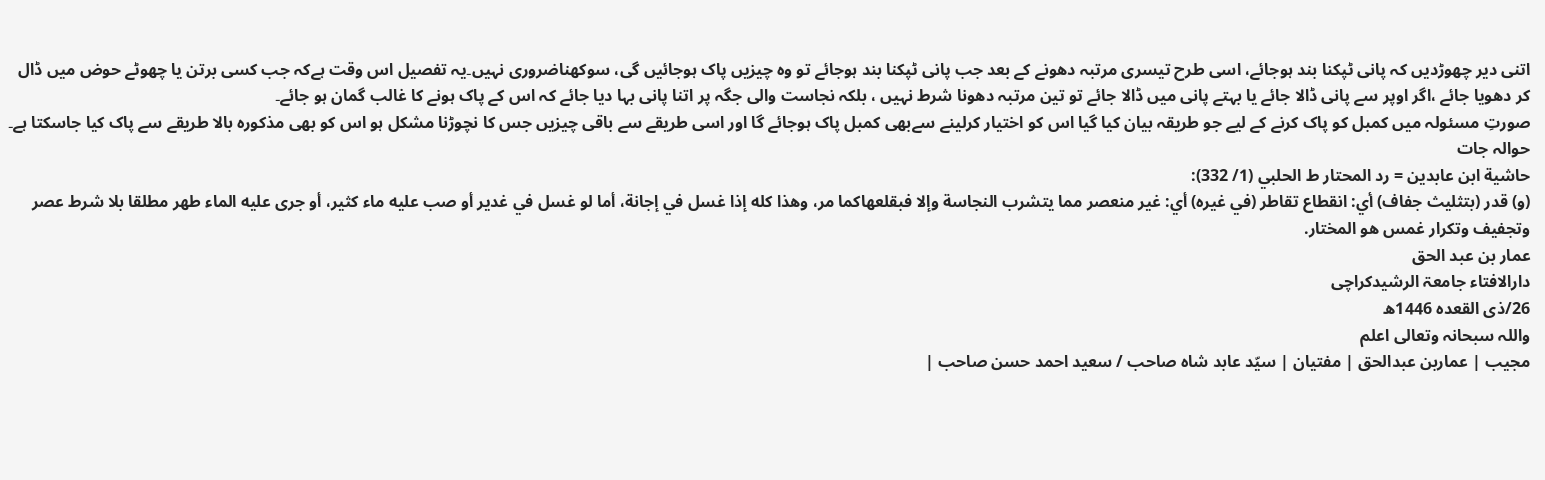اتنی دیر چھوڑدیں کہ پانی ٹپکنا بند ہوجائے، اسی طرح تیسری مرتبہ دھونے کے بعد جب پانی ٹپکنا بند ہوجائے تو وہ چیزیں پاک ہوجائیں گی، سوکھناضروری نہیں۔یہ تفصیل اس وقت ہےکہ جب کسی برتن یا چھوٹے حوض میں ڈال کر دھویا جائے ،اگر اوپر سے پانی ڈالا جائے یا بہتے پانی میں ڈالا جائے تو تین مرتبہ دھونا شرط نہیں ، بلکہ نجاست والی جگہ پر اتنا پانی بہا دیا جائے کہ اس کے پاک ہونے کا غالب گمان ہو جائے۔
صورتِ مسئولہ میں کمبل کو پاک کرنے کے لیے جو طریقہ بیان کیا گیا اس کو اختیار کرلینے سےبھی کمبل پاک ہوجائے گا اور اسی طریقے سے باقی چیزیں جس کا نچوڑنا مشکل ہو اس کو بھی مذکورہ بالا طریقے سے پاک کیا جاسکتا ہے۔
حوالہ جات
حاشية ابن عابدين = رد المحتار ط الحلبي (1/ 332):
(و) قدر (بتثليث جفاف) أي: انقطاع تقاطر (في غيره) أي: غير منعصر مما يتشرب النجاسة وإلا فبقلعهاكما مر، وهذا كله إذا غسل في إجانة، أما لو غسل في غدير أو صب عليه ماء كثير، أو جرى عليه الماء طهر مطلقا بلا شرط عصر وتجفيف وتكرار غمس هو المختار.
عمار بن عبد الحق
دارالافتاء جامعۃ الرشیدکراچی
26/ذی القعدہ 1446ھ
واللہ سبحانہ وتعالی اعلم
مجیب | عماربن عبدالحق | مفتیان | سیّد عابد شاہ صاحب / سعید احمد حسن صاحب |